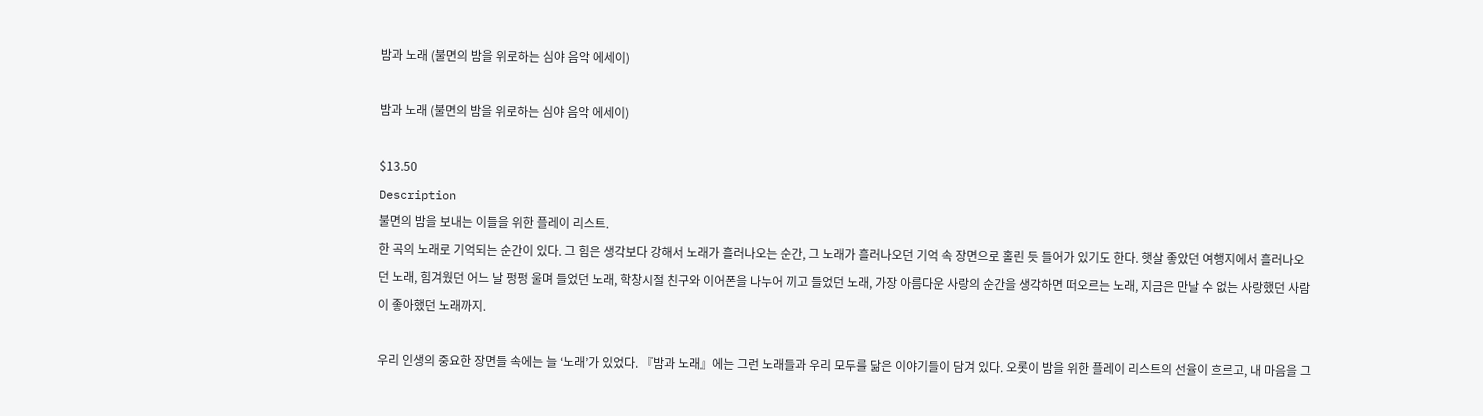밤과 노래 (불면의 밤을 위로하는 심야 음악 에세이)

밤과 노래 (불면의 밤을 위로하는 심야 음악 에세이)

$13.50
Description
불면의 밤을 보내는 이들을 위한 플레이 리스트.
한 곡의 노래로 기억되는 순간이 있다. 그 힘은 생각보다 강해서 노래가 흘러나오는 순간, 그 노래가 흘러나오던 기억 속 장면으로 홀린 듯 들어가 있기도 한다. 햇살 좋았던 여행지에서 흘러나오던 노래, 힘겨웠던 어느 날 펑펑 울며 들었던 노래, 학창시절 친구와 이어폰을 나누어 끼고 들었던 노래, 가장 아름다운 사랑의 순간을 생각하면 떠오르는 노래, 지금은 만날 수 없는 사랑했던 사람이 좋아했던 노래까지.

우리 인생의 중요한 장면들 속에는 늘 ‘노래’가 있었다. 『밤과 노래』에는 그런 노래들과 우리 모두를 닮은 이야기들이 담겨 있다. 오롯이 밤을 위한 플레이 리스트의 선율이 흐르고, 내 마음을 그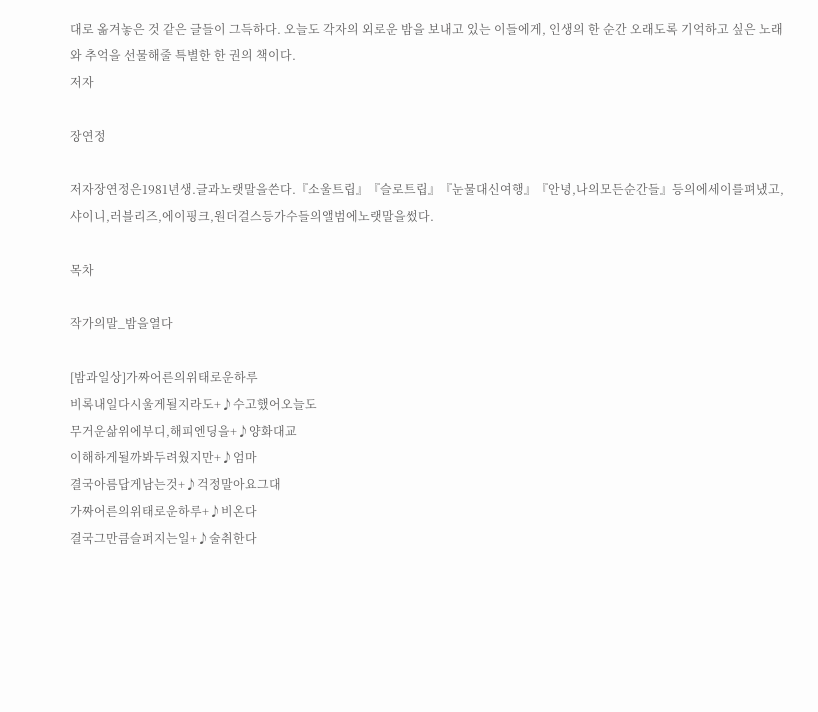대로 옮겨놓은 것 같은 글들이 그득하다. 오늘도 각자의 외로운 밤을 보내고 있는 이들에게, 인생의 한 순간 오래도록 기억하고 싶은 노래와 추억을 선물해줄 특별한 한 권의 책이다.
저자

장연정

저자장연정은1981년생.글과노랫말을쓴다.『소울트립』『슬로트립』『눈물대신여행』『안녕,나의모든순간들』등의에세이를펴냈고,샤이니,러블리즈,에이핑크,원더걸스등가수들의앨범에노랫말을썼다.

목차

작가의말_밤을열다

[밤과일상]가짜어른의위태로운하루
비록내일다시울게될지라도+♪수고했어오늘도
무거운삶위에부디,해피엔딩을+♪양화대교
이해하게될까봐두려웠지만+♪엄마
결국아름답게남는것+♪걱정말아요그대
가짜어른의위태로운하루+♪비온다
결국그만큼슬퍼지는일+♪술취한다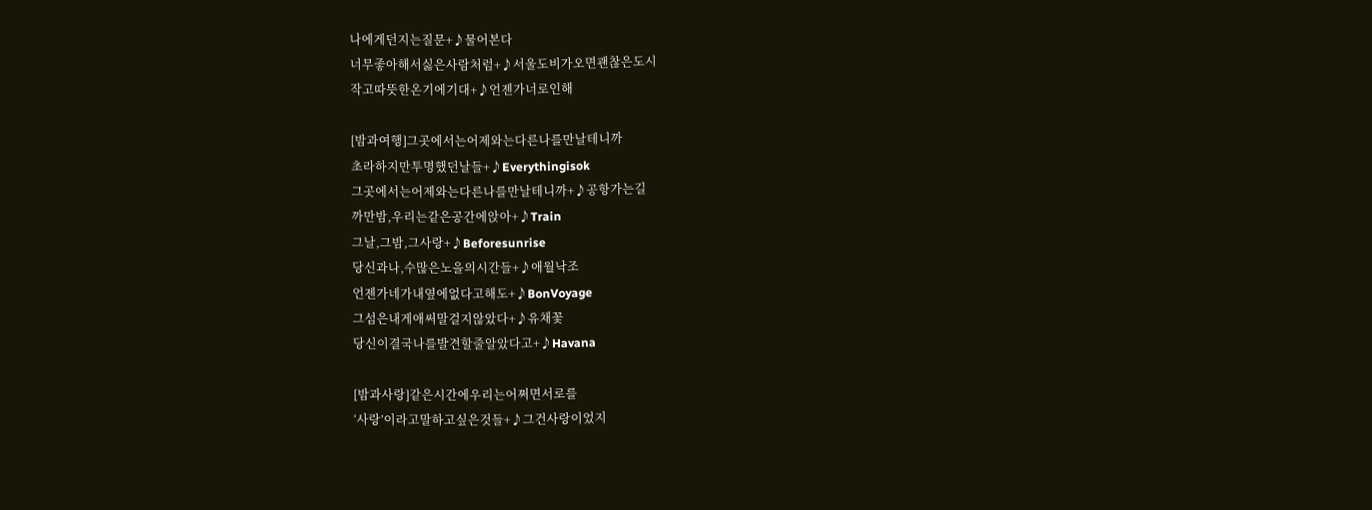나에게던지는질문+♪물어본다
너무좋아해서싫은사람처럼+♪서울도비가오면괜찮은도시
작고따뜻한온기에기대+♪언젠가너로인해

[밤과여행]그곳에서는어제와는다른나를만날테니까
초라하지만투명했던날들+♪Everythingisok
그곳에서는어제와는다른나를만날테니까+♪공항가는길
까만밤,우리는같은공간에앉아+♪Train
그날,그밤,그사랑+♪Beforesunrise
당신과나,수많은노을의시간들+♪애월낙조
언젠가네가내옆에없다고해도+♪BonVoyage
그섬은내게애써말걸지않았다+♪유채꽃
당신이결국나를발견할줄알았다고+♪Havana

[밤과사랑]같은시간에우리는어쩌면서로를
‘사랑’이라고말하고싶은것들+♪그건사랑이었지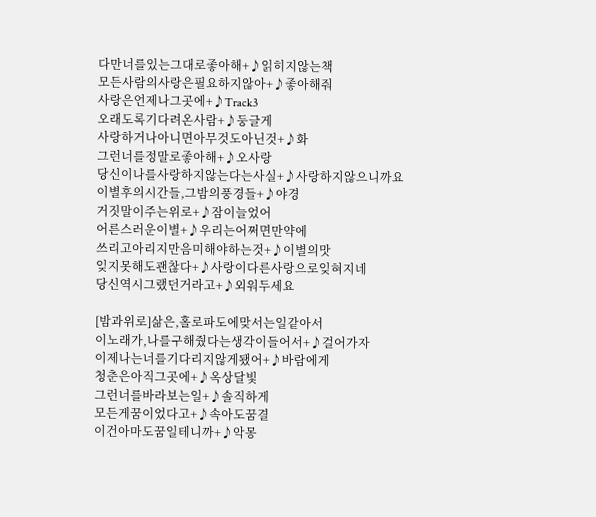다만너를있는그대로좋아해+♪읽히지않는책
모든사람의사랑은필요하지않아+♪좋아해줘
사랑은언제나그곳에+♪Track3
오래도록기다려온사람+♪둥글게
사랑하거나아니면아무것도아닌것+♪화
그런너를정말로좋아해+♪오사랑
당신이나를사랑하지않는다는사실+♪사랑하지않으니까요
이별후의시간들,그밤의풍경들+♪야경
거짓말이주는위로+♪잠이늘었어
어른스러운이별+♪우리는어쩌면만약에
쓰리고아리지만음미해야하는것+♪이별의맛
잊지못해도괜찮다+♪사랑이다른사랑으로잊혀지네
당신역시그랬던거라고+♪외워두세요

[밤과위로]삶은,홀로파도에맞서는일같아서
이노래가,나를구해줬다는생각이들어서+♪걸어가자
이제나는너를기다리지않게됐어+♪바람에게
청춘은아직그곳에+♪옥상달빛
그런너를바라보는일+♪솔직하게
모든게꿈이었다고+♪속아도꿈결
이건아마도꿈일테니까+♪악몽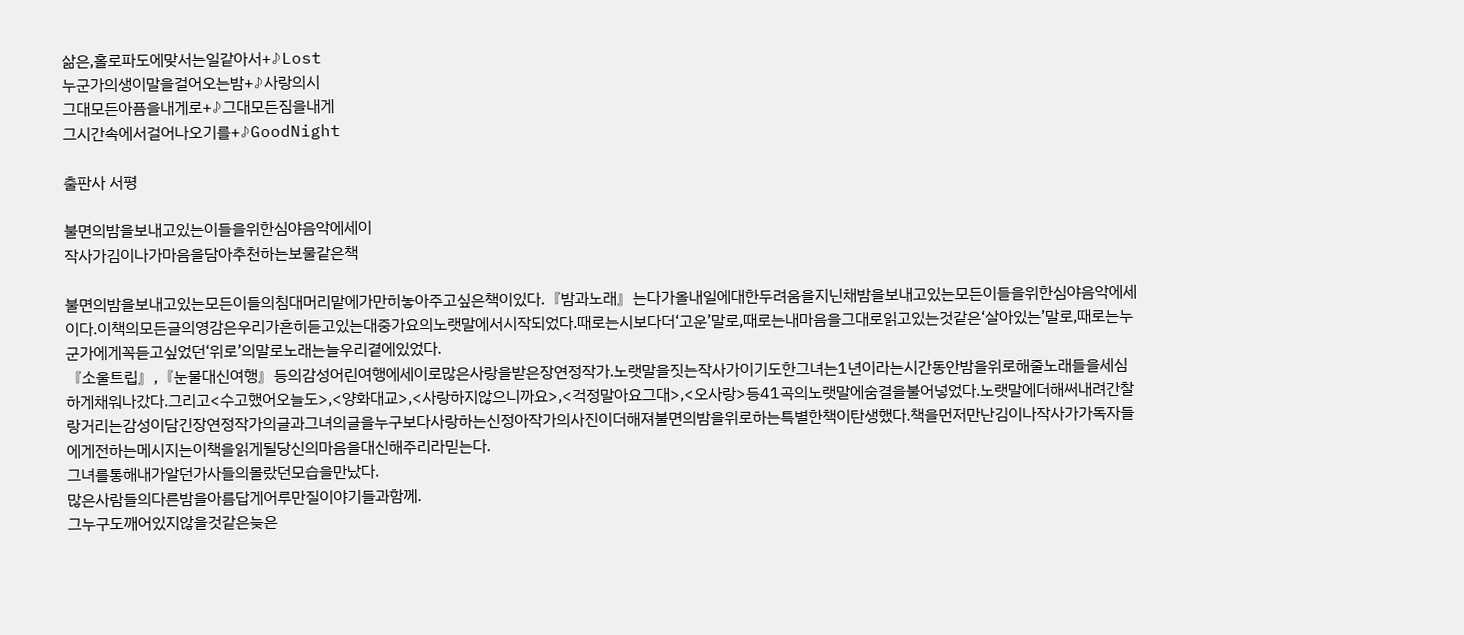삶은,홀로파도에맞서는일같아서+♪Lost
누군가의생이말을걸어오는밤+♪사랑의시
그대모든아픔을내게로+♪그대모든짐을내게
그시간속에서걸어나오기를+♪GoodNight

출판사 서평

불면의밤을보내고있는이들을위한심야음악에세이
작사가김이나가마음을담아추천하는보물같은책

불면의밤을보내고있는모든이들의침대머리맡에가만히놓아주고싶은책이있다.『밤과노래』는다가올내일에대한두려움을지닌채밤을보내고있는모든이들을위한심야음악에세이다.이책의모든글의영감은우리가흔히듣고있는대중가요의노랫말에서시작되었다.때로는시보다더‘고운’말로,때로는내마음을그대로읽고있는것같은‘살아있는’말로,때로는누군가에게꼭듣고싶었던‘위로’의말로노래는늘우리곁에있었다.
『소울트립』,『눈물대신여행』등의감성어린여행에세이로많은사랑을받은장연정작가.노랫말을짓는작사가이기도한그녀는1년이라는시간동안밤을위로해줄노래들을세심하게채워나갔다.그리고<수고했어오늘도>,<양화대교>,<사랑하지않으니까요>,<걱정말아요그대>,<오사랑>등41곡의노랫말에숨결을불어넣었다.노랫말에더해써내려간찰랑거리는감성이담긴장연정작가의글과그녀의글을누구보다사랑하는신정아작가의사진이더해져불면의밤을위로하는특별한책이탄생했다.책을먼저만난김이나작사가가독자들에게전하는메시지는이책을읽게될당신의마음을대신해주리라믿는다.
그녀를통해내가알던가사들의몰랐던모습을만났다.
많은사람들의다른밤을아름답게어루만질이야기들과함께.
그누구도깨어있지않을것같은늦은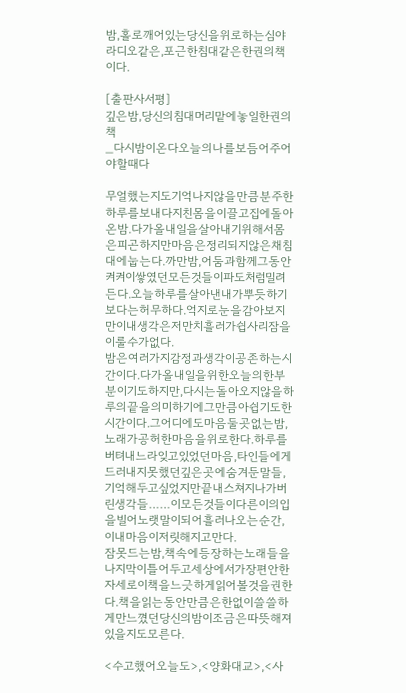밤,홀로깨어있는당신을위로하는심야라디오같은,포근한침대같은한권의책이다.

[출판사서평]
깊은밤,당신의침대머리맡에놓일한권의책
_다시밤이온다오늘의나를보듬어주어야할때다

무얼했는지도기억나지않을만큼분주한하루를보내다지친몸을이끌고집에돌아온밤.다가올내일을살아내기위해서몸은피곤하지만마음은정리되지않은채침대에눕는다.까만밤,어둠과함께그동안켜켜이쌓였던모든것들이파도처럼밀려든다.오늘하루를살아낸내가뿌듯하기보다는허무하다.억지로눈을감아보지만이내생각은저만치흘러가쉽사리잠을이룰수가없다.
밤은여러가지감정과생각이공존하는시간이다.다가올내일을위한오늘의한부분이기도하지만,다시는돌아오지않을하루의끝을의미하기에그만큼아쉽기도한시간이다.그어디에도마음둘곳없는밤,노래가공허한마음을위로한다.하루를버텨내느라잊고있었던마음,타인들에게드러내지못했던깊은곳에숨겨둔말들,기억해두고싶었지만끝내스쳐지나가버린생각들……이모든것들이다른이의입을빌어노랫말이되어흘러나오는순간,이내마음이저릿해지고만다.
잠못드는밤,책속에등장하는노래들을나지막이틀어두고세상에서가장편안한자세로이책을느긋하게읽어볼것을권한다.책을읽는동안만큼은한없이쓸쓸하게만느꼈던당신의밤이조금은따뜻해져있을지도모른다.

<수고했어오늘도>,<양화대교>,<사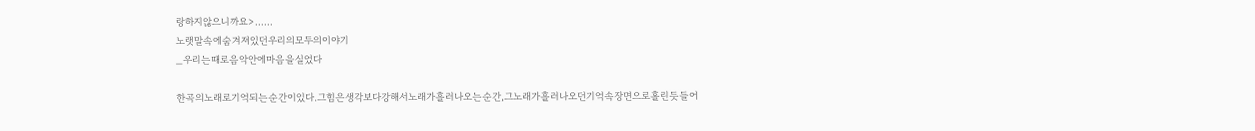랑하지않으니까요>……
노랫말속에숨겨져있던우리의모두의이야기
_우리는때로음악안에마음을실었다

한곡의노래로기억되는순간이있다.그힘은생각보다강해서노래가흘러나오는순간,그노래가흘러나오던기억속장면으로홀린듯들어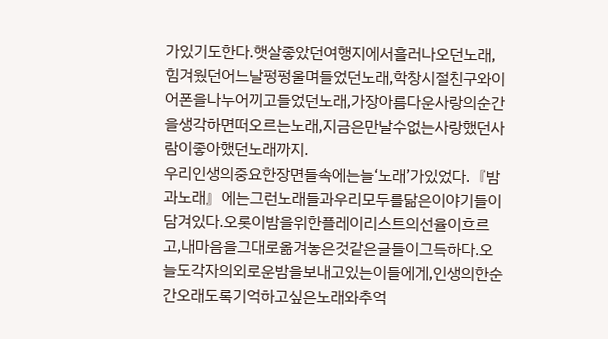가있기도한다.햇살좋았던여행지에서흘러나오던노래,힘겨웠던어느날펑펑울며들었던노래,학창시절친구와이어폰을나누어끼고들었던노래,가장아름다운사랑의순간을생각하면떠오르는노래,지금은만날수없는사랑했던사람이좋아했던노래까지.
우리인생의중요한장면들속에는늘‘노래’가있었다.『밤과노래』에는그런노래들과우리모두를닮은이야기들이담겨있다.오롯이밤을위한플레이리스트의선율이흐르고,내마음을그대로옮겨놓은것같은글들이그득하다.오늘도각자의외로운밤을보내고있는이들에게,인생의한순간오래도록기억하고싶은노래와추억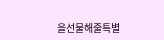을선물해줄특별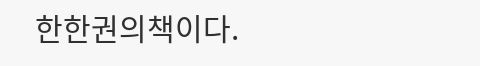한한권의책이다.